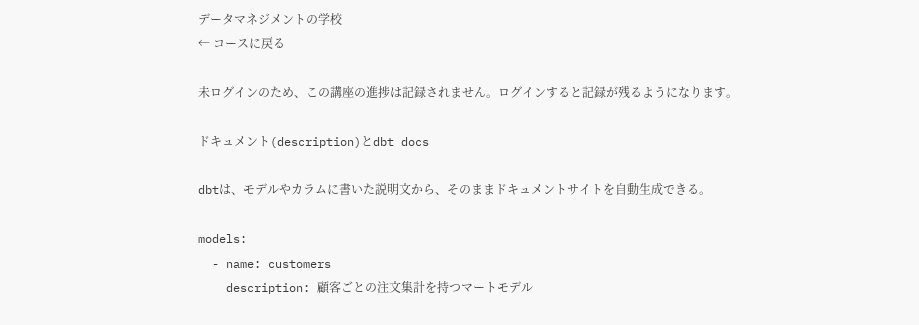データマネジメントの学校
← コースに戻る

未ログインのため、この講座の進捗は記録されません。ログインすると記録が残るようになります。

ドキュメント(description)とdbt docs

dbtは、モデルやカラムに書いた説明文から、そのままドキュメントサイトを自動生成できる。

models:
  - name: customers
    description: 顧客ごとの注文集計を持つマートモデル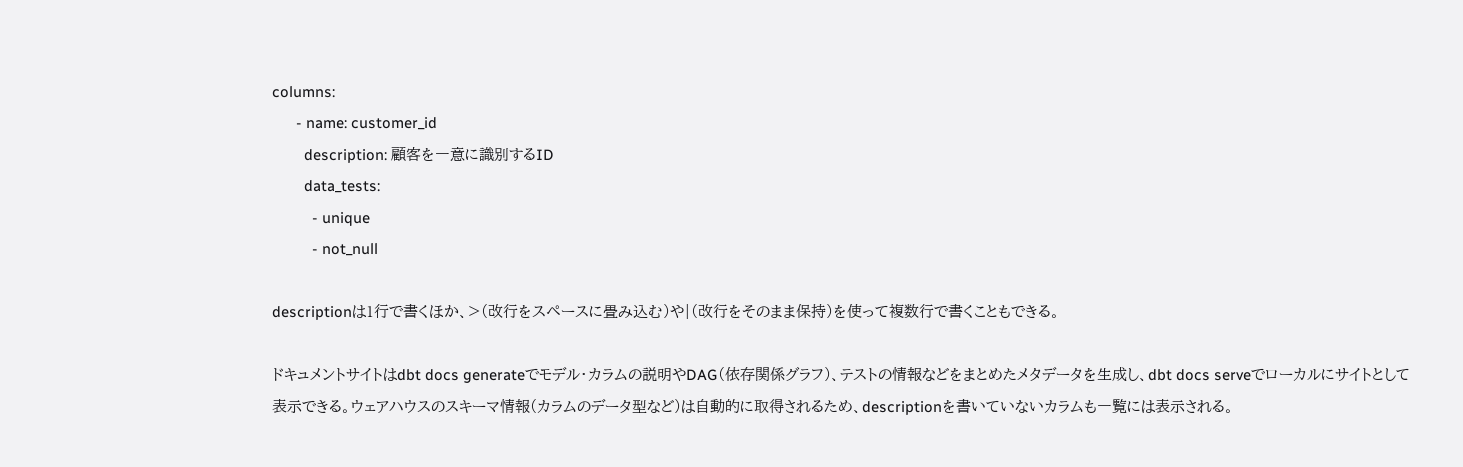columns:
      - name: customer_id
        description: 顧客を一意に識別するID
        data_tests:
          - unique
          - not_null

descriptionは1行で書くほか、>(改行をスペースに畳み込む)や|(改行をそのまま保持)を使って複数行で書くこともできる。

ドキュメントサイトはdbt docs generateでモデル・カラムの説明やDAG(依存関係グラフ)、テストの情報などをまとめたメタデータを生成し、dbt docs serveでローカルにサイトとして表示できる。ウェアハウスのスキーマ情報(カラムのデータ型など)は自動的に取得されるため、descriptionを書いていないカラムも一覧には表示される。